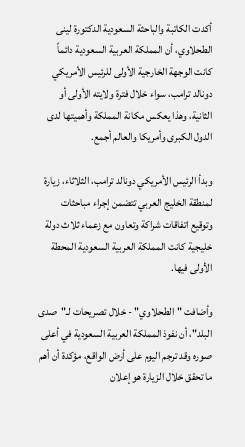أكدت الكاتبة والباحثة السعودية الدكتورة لينى الطحلاوي، أن المملكة العربية السعودية دائماً كانت الوجهة الخارجية الأولى للرئيس الأمريكي دونالد ترامب، سواء خلال فترة ولايته الأولى أو الثانية، وهذا يعكس مكانة المملكة وأهميتها لدى الدول الكبرى وأمريكا والعالم أجمع.

وبدأ الرئيس الأمريكي دونالد ترامب، الثلاثاء، زيارة لمنطقة الخليج العربي تتضمن إجراء مباحثات وتوقيع اتفاقات شراكة وتعاون مع زعماء ثلاث دولة خليجية كانت المملكة العربية السعودية المحطة الأولى فيها.

وأضافت "الطحلاوي" - خلال تصريحات لـ"صدى البلد"، أن نفوذ المملكة العربية السعودية في أعلى صوره وقد ترجم اليوم على أرض الواقع، مؤكدة أن أهم ما تحقق خلال الزيارة هو إعلان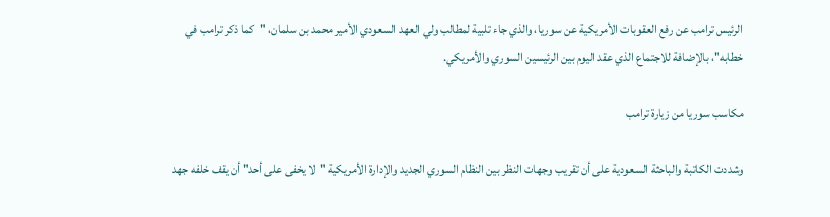الرئيس ترامب عن رفع العقوبات الأمريكية عن سوريا، والذي جاء تلبية لمطالب ولي العهد السعودي الأمير محمد بن سلمان، "كما ذكر ترامب في خطابه"، بالإضافة للاجتماع الذي عقد اليوم بين الرئيسين السوري والأمريكي.

مكاسب سوريا من زيارة ترامب

وشددت الكاتبة والباحثة السعودية على أن تقريب وجهات النظر بين النظام السوري الجديد والإدارة الأمريكية "لا يخفى على أحد" أن يقف خلفه جهد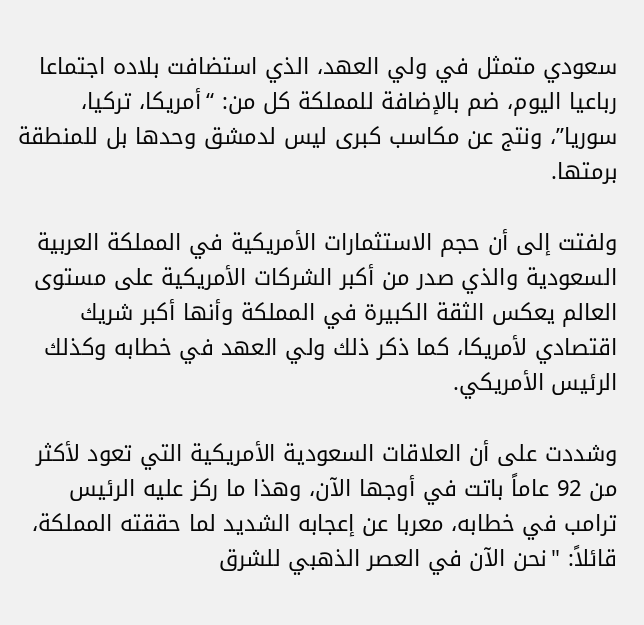سعودي متمثل في ولي العهد، الذي استضافت بلاده اجتماعا رباعيا اليوم، ضم بالإضافة للمملكة كل من: “أمريكا، تركيا، سوريا”، ونتج عن مكاسب كبرى ليس لدمشق وحدها بل للمنطقة برمتها.

ولفتت إلى أن حجم الاستثمارات الأمريكية في المملكة العربية السعودية والذي صدر من أكبر الشركات الأمريكية على مستوى العالم يعكس الثقة الكبيرة في المملكة وأنها أكبر شريك اقتصادي لأمريكا، كما ذكر ذلك ولي العهد في خطابه وكذلك الرئيس الأمريكي.

وشددت على أن العلاقات السعودية الأمريكية التي تعود لأكثر من 92 عاماً باتت في أوجها الآن، وهذا ما ركز عليه الرئيس ترامب في خطابه، معربا عن إعجابه الشديد لما حققته المملكة، قائلاً: "نحن الآن في العصر الذهبي للشرق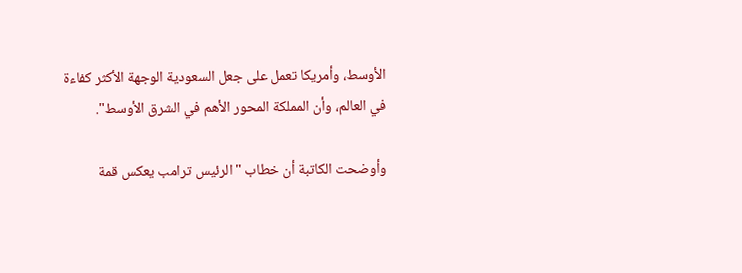الأوسط، وأمريكا تعمل على جعل السعودية الوجهة الأكثر كفاءة في العالم، وأن المملكة المحور الأهم في الشرق الأوسط".

وأوضحت الكاتبة أن خطاب "الرئيس ترامب يعكس قمة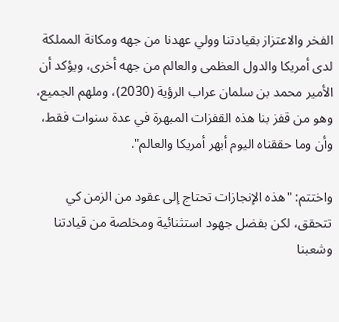الفخر والاعتزاز بقيادتنا وولي عهدنا من جهه ومكانة المملكة لدى أمريكا والدول العظمى والعالم من جهه أخرى، ويؤكد أن الأمير محمد بن سلمان عراب الرؤية (2030)، وملهم الجميع، وهو من قفز بنا هذه القفزات المبهرة في عدة سنوات فقط، وأن وما حققناه اليوم أبهر أمريكا والعالم".

واختتم: "هذه الإنجازات تحتاج إلى عقود من الزمن كي تتحقق، لكن بفضل جهود استثنائية ومخلصة من قيادتنا وشعبنا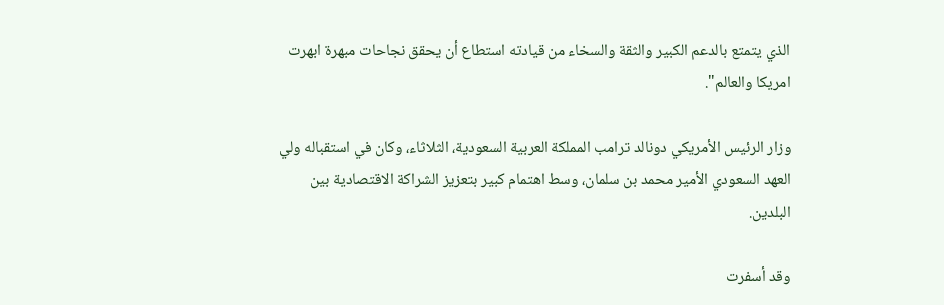الذي يتمتع بالدعم الكبير والثقة والسخاء من قيادته استطاع أن يحقق نجاحات مبهرة ابهرت امريكا والعالم".

وزار الرئيس الأمريكي دونالد ترامب المملكة العربية السعودية، الثلاثاء، وكان في استقباله ولي العهد السعودي الأمير محمد بن سلمان، وسط اهتمام كبير بتعزيز الشراكة الاقتصادية بين البلدين.

وقد أسفرت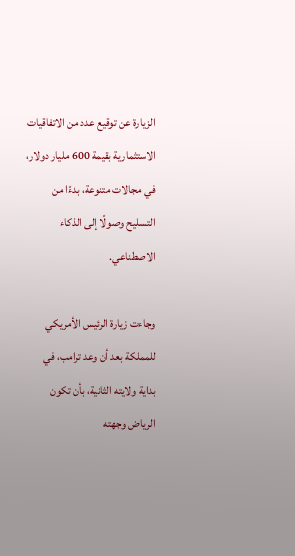الزيارة عن توقيع عدد من الاتفاقيات الاستثمارية بقيمة 600 مليار دولار، في مجالات متنوعة، بدءًا من التسليح وصولًا إلى الذكاء الاصطناعي.

وجاءت زيارة الرئيس الأمريكي للمملكة بعد أن وعد ترامب، في بداية ولايته الثانية، بأن تكون الرياض وجهته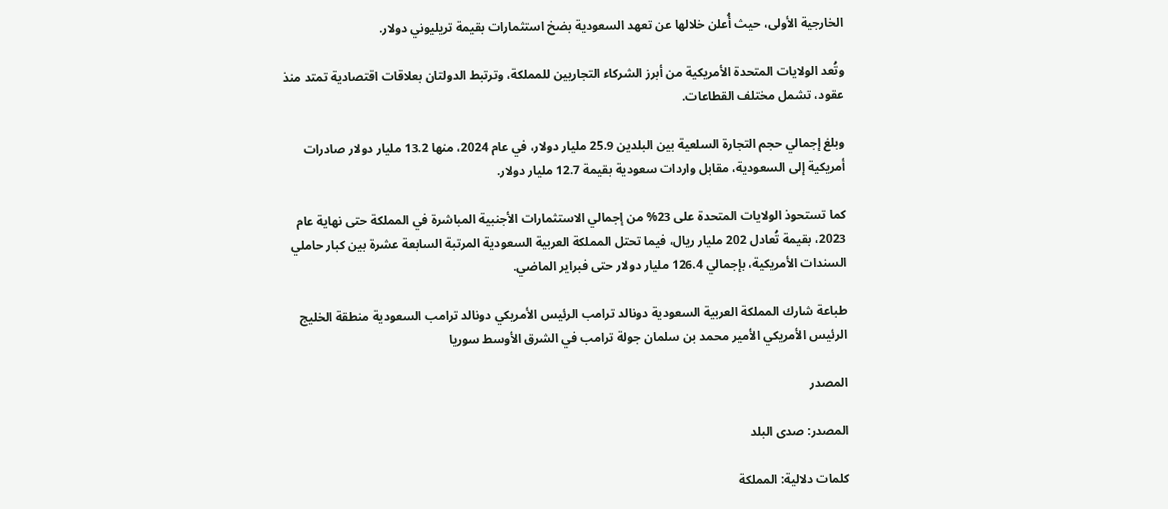الخارجية الأولى، حيث أُعلن خلالها عن تعهد السعودية بضخ استثمارات بقيمة تريليوني دولار.

وتُعد الولايات المتحدة الأمريكية من أبرز الشركاء التجاريين للمملكة، وترتبط الدولتان بعلاقات اقتصادية تمتد منذ عقود، تشمل مختلف القطاعات.

وبلغ إجمالي حجم التجارة السلعية بين البلدين 25.9 مليار دولار، في عام 2024، منها 13.2 مليار دولار صادرات أمريكية إلى السعودية، مقابل واردات سعودية بقيمة 12.7 مليار دولار.

كما تستحوذ الولايات المتحدة على 23% من إجمالي الاستثمارات الأجنبية المباشرة في المملكة حتى نهاية عام 2023، بقيمة تُعادل 202 مليار ريال، فيما تحتل المملكة العربية السعودية المرتبة السابعة عشرة بين كبار حاملي السندات الأمريكية، بإجمالي 126.4 مليار دولار حتى فبراير الماضي.

طباعة شارك المملكة العربية السعودية دونالد ترامب الرئيس الأمريكي دونالد ترامب السعودية منطقة الخليج الرئيس الأمريكي الأمير محمد بن سلمان جولة ترامب في الشرق الأوسط سوريا

المصدر

المصدر: صدى البلد

كلمات دلالية: المملكة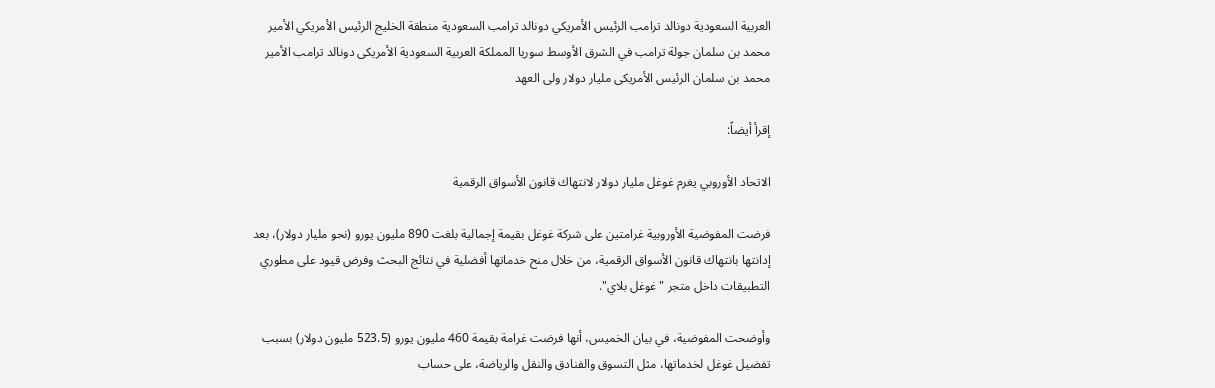العربية السعودية دونالد ترامب الرئيس الأمريكي دونالد ترامب السعودية منطقة الخليج الرئيس الأمريكي الأمير محمد بن سلمان جولة ترامب في الشرق الأوسط سوريا المملکة العربیة السعودیة الأمریکی دونالد ترامب الأمیر محمد بن سلمان الرئیس الأمریکی ملیار دولار ولی العهد

إقرأ أيضاً:

الاتحاد الأوروبي يغرم غوغل مليار دولار لانتهاك قانون الأسواق الرقمية

فرضت المفوضية الأوروبية غرامتين على شركة غوغل بقيمة إجمالية بلغت 890 مليون يورو (نحو مليار دولار)، بعد إدانتها بانتهاك قانون الأسواق الرقمية، من خلال منح خدماتها أفضلية في نتائج البحث وفرض قيود على مطوري التطبيقات داخل متجر "غوغل بلاي".

وأوضحت المفوضية، في بيان الخميس، أنها فرضت غرامة بقيمة 460 مليون يورو (523.5 مليون دولار) بسبب تفضيل غوغل لخدماتها، مثل التسوق والفنادق والنقل والرياضة، على حساب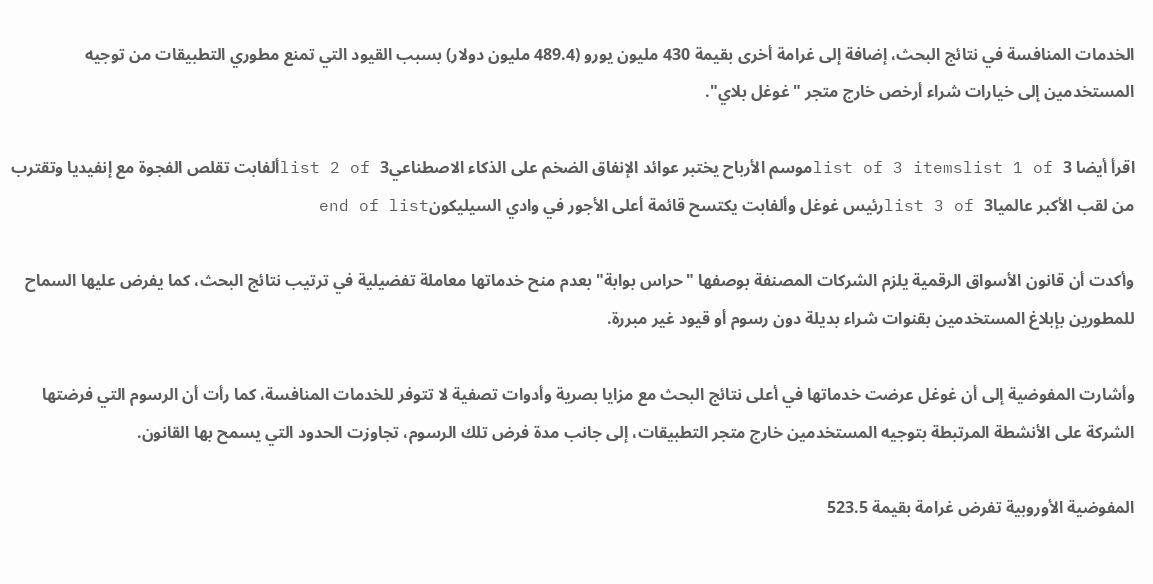الخدمات المنافسة في نتائج البحث، إضافة إلى غرامة أخرى بقيمة 430 مليون يورو (489.4 مليون دولار) بسبب القيود التي تمنع مطوري التطبيقات من توجيه المستخدمين إلى خيارات شراء أرخص خارج متجر "غوغل بلاي".

اقرأ أيضا list of 3 itemslist 1 of 3موسم الأرباح يختبر عوائد الإنفاق الضخم على الذكاء الاصطناعيlist 2 of 3ألفابت تقلص الفجوة مع إنفيديا وتقترب من لقب الأكبر عالمياlist 3 of 3رئيس غوغل وألفابت يكتسح قائمة أعلى الأجور في وادي السيليكونend of list

وأكدت أن قانون الأسواق الرقمية يلزم الشركات المصنفة بوصفها "حراس بوابة" بعدم منح خدماتها معاملة تفضيلية في ترتيب نتائج البحث، كما يفرض عليها السماح للمطورين بإبلاغ المستخدمين بقنوات شراء بديلة دون رسوم أو قيود غير مبررة.

وأشارت المفوضية إلى أن غوغل عرضت خدماتها في أعلى نتائج البحث مع مزايا بصرية وأدوات تصفية لا تتوفر للخدمات المنافسة، كما رأت أن الرسوم التي فرضتها الشركة على الأنشطة المرتبطة بتوجيه المستخدمين خارج متجر التطبيقات، إلى جانب مدة فرض تلك الرسوم، تجاوزت الحدود التي يسمح بها القانون.

المفوضية الأوروبية تفرض غرامة بقيمة 523.5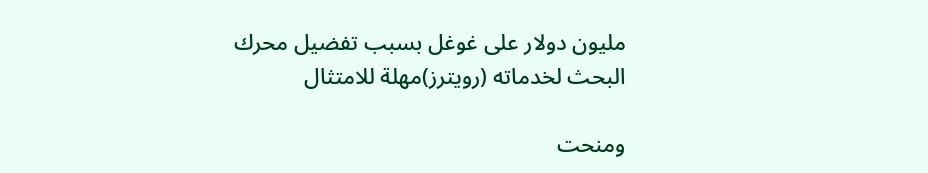مليون دولار على غوغل بسبب تفضيل محرك البحث لخدماته (رويترز)مهلة للامتثال

ومنحت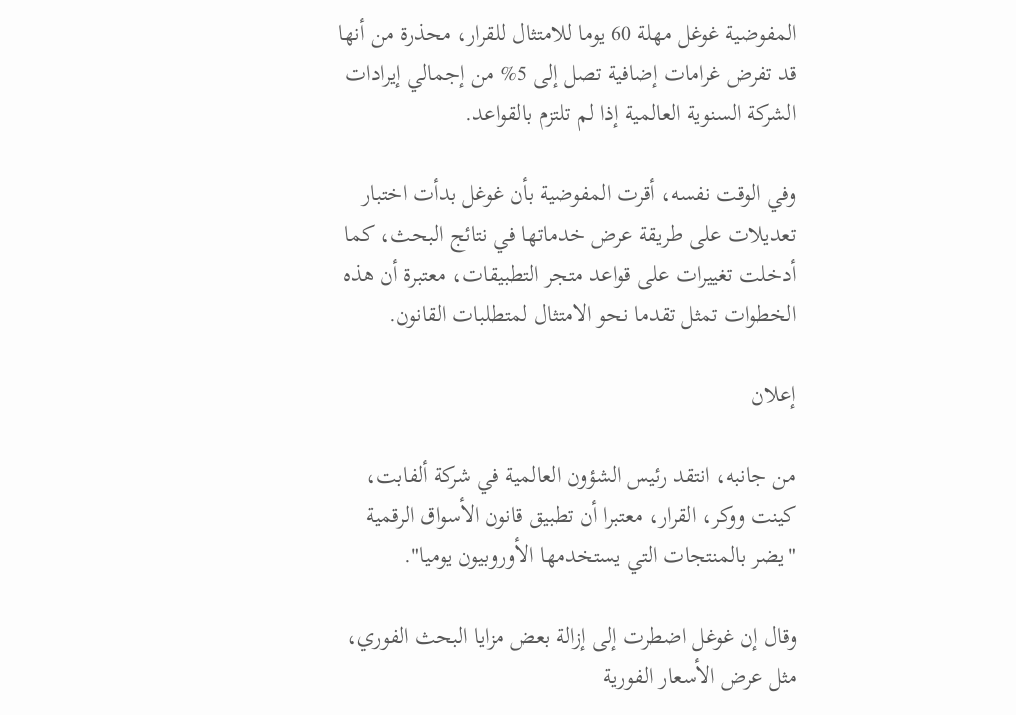المفوضية غوغل مهلة 60 يوما للامتثال للقرار، محذرة من أنها قد تفرض غرامات إضافية تصل إلى 5% من إجمالي إيرادات الشركة السنوية العالمية إذا لم تلتزم بالقواعد.

وفي الوقت نفسه، أقرت المفوضية بأن غوغل بدأت اختبار تعديلات على طريقة عرض خدماتها في نتائج البحث، كما أدخلت تغييرات على قواعد متجر التطبيقات، معتبرة أن هذه الخطوات تمثل تقدما نحو الامتثال لمتطلبات القانون.

إعلان

من جانبه، انتقد رئيس الشؤون العالمية في شركة ألفابت، كينت ووكر، القرار، معتبرا أن تطبيق قانون الأسواق الرقمية "يضر بالمنتجات التي يستخدمها الأوروبيون يوميا".

وقال إن غوغل اضطرت إلى إزالة بعض مزايا البحث الفوري، مثل عرض الأسعار الفورية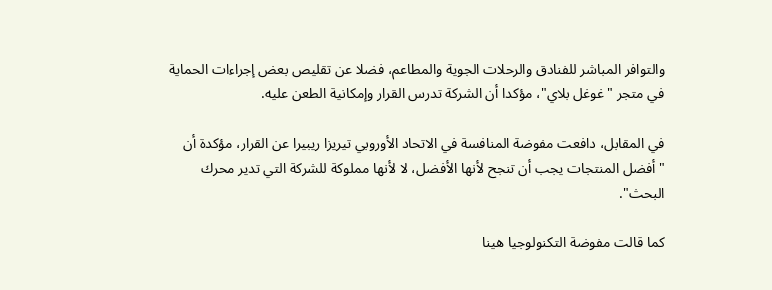والتوافر المباشر للفنادق والرحلات الجوية والمطاعم، فضلا عن تقليص بعض إجراءات الحماية في متجر "غوغل بلاي"، مؤكدا أن الشركة تدرس القرار وإمكانية الطعن عليه.

في المقابل، دافعت مفوضة المنافسة في الاتحاد الأوروبي تيريزا ريبيرا عن القرار، مؤكدة أن "أفضل المنتجات يجب أن تنجح لأنها الأفضل، لا لأنها مملوكة للشركة التي تدير محرك البحث".

كما قالت مفوضة التكنولوجيا هينا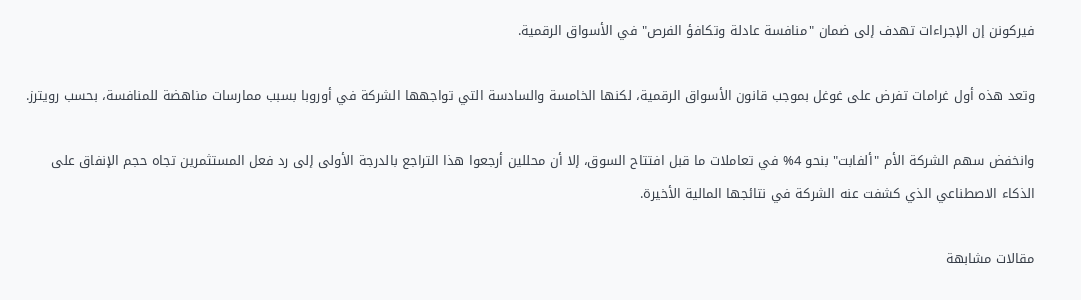فيركونن إن الإجراءات تهدف إلى ضمان "منافسة عادلة وتكافؤ الفرص" في الأسواق الرقمية.

وتعد هذه أول غرامات تفرض على غوغل بموجب قانون الأسواق الرقمية، لكنها الخامسة والسادسة التي تواجهها الشركة في أوروبا بسبب ممارسات مناهضة للمنافسة، بحسب رويترز.

وانخفض سهم الشركة الأم "ألفابت" بنحو 4% في تعاملات ما قبل افتتاح السوق، إلا أن محللين أرجعوا هذا التراجع بالدرجة الأولى إلى رد فعل المستثمرين تجاه حجم الإنفاق على الذكاء الاصطناعي الذي كشفت عنه الشركة في نتائجها المالية الأخيرة.

مقالات مشابهة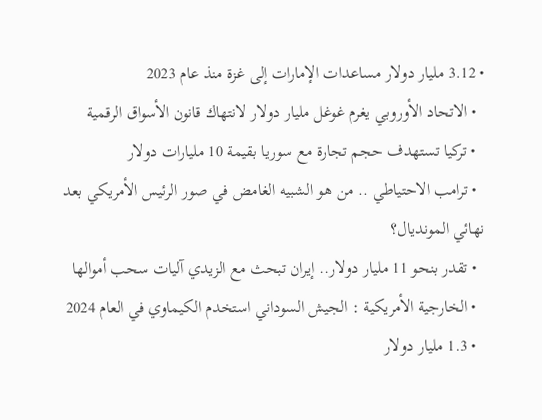• 3.12 مليار دولار مساعدات الإمارات إلى غزة منذ عام 2023
  • الاتحاد الأوروبي يغرم غوغل مليار دولار لانتهاك قانون الأسواق الرقمية
  • تركيا تستهدف حجم تجارة مع سوريا بقيمة 10 مليارات دولار
  • ترامب الاحتياطي .. من هو الشبيه الغامض في صور الرئيس الأمريكي بعد نهائي المونديال؟
  • تقدر بنحو 11 مليار دولار.. إيران تبحث مع الزيدي آليات سحب أموالها
  • الخارجية الأمريكية : الجيش السوداني استخدم الكيماوي في العام 2024
  • 1.3 مليار دولار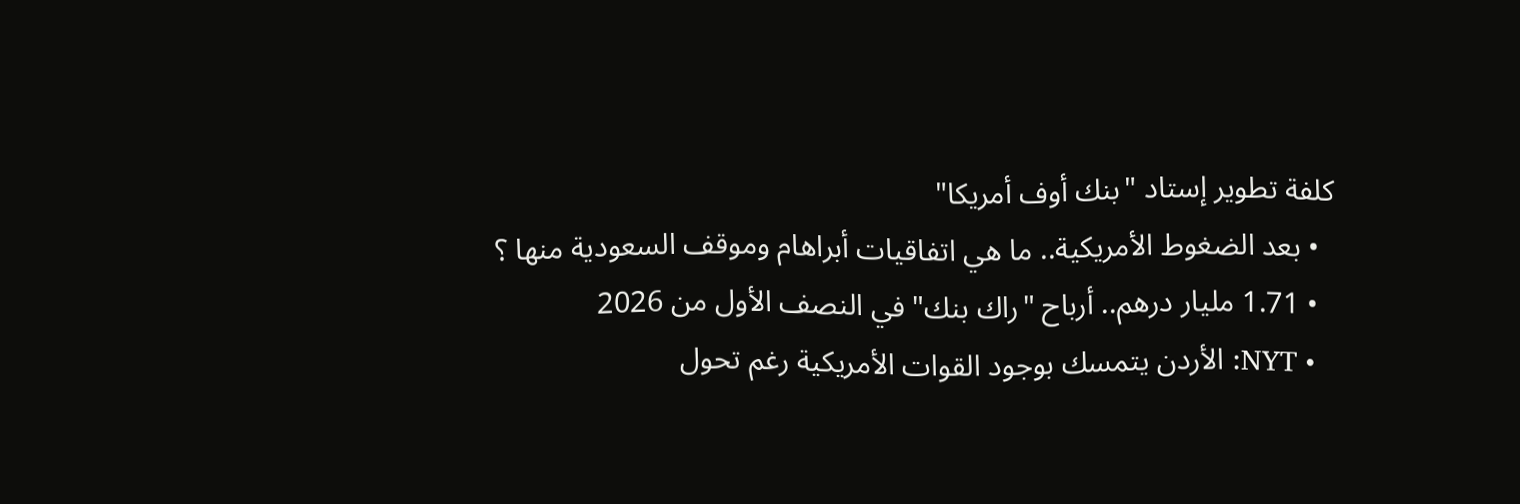كلفة تطوير إستاد "بنك أوف أمريكا"
  • بعد الضغوط الأمريكية.. ما هي اتفاقيات أبراهام وموقف السعودية منها ؟
  • 1.71 مليار درهم.. أرباح "راك بنك" في النصف الأول من 2026
  • NYT: الأردن يتمسك بوجود القوات الأمريكية رغم تحول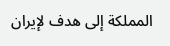المملكة إلى هدف لإيران